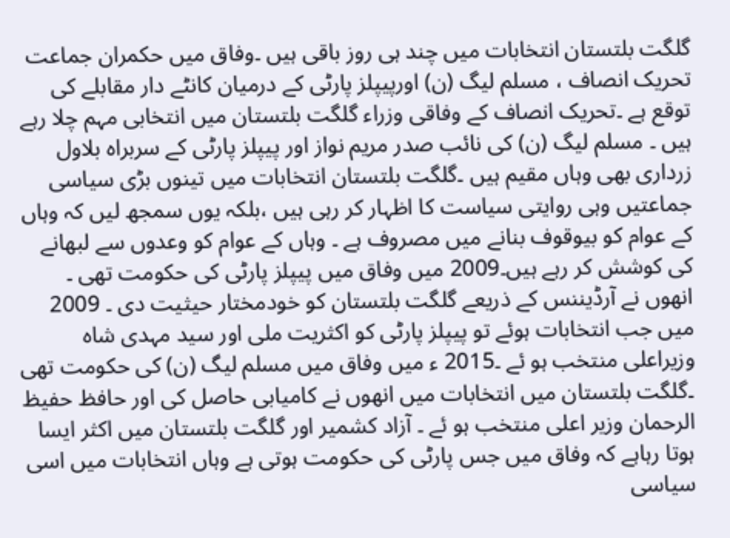گلگت بلتستان انتخابات میں چند ہی روز باقی ہیں ۔وفاق میں حکمران جماعت تحریک انصاف ، مسلم لیگ (ن) اورپیپلز پارٹی کے درمیان کانٹے دار مقابلے کی توقع ہے ۔تحریک انصاف کے وفاقی وزراء گلگت بلتستان میں انتخابی مہم چلا رہے ہیں ۔ مسلم لیگ (ن) کی نائب صدر مریم نواز اور پیپلز پارٹی کے سربراہ بلاول زرداری بھی وہاں مقیم ہیں ۔گلگت بلتستان انتخابات میں تینوں بڑی سیاسی جماعتیں وہی روایتی سیاست کا اظہار کر رہی ہیں ،بلکہ یوں سمجھ لیں کہ وہاں کے عوام کو بیوقوف بنانے میں مصروف ہے ۔ وہاں کے عوام کو وعدوں سے لبھانے کی کوشش کر رہے ہیں۔2009 میں وفاق میں پیپلز پارٹی کی حکومت تھی ۔ انھوں نے آرڈیننس کے ذریعے گلگت بلتستان کو خودمختار حیثیت دی ۔ 2009 میں جب انتخابات ہوئے تو پیپلز پارٹی کو اکثریت ملی اور سید مہدی شاہ وزیراعلی منتخب ہو ئے ۔2015 ء میں وفاق میں مسلم لیگ (ن) کی حکومت تھی ۔گلگت بلتستان میں انتخابات میں انھوں نے کامیابی حاصل کی اور حافظ حفیظ الرحمان وزیر اعلی منتخب ہو ئے ۔ آزاد کشمیر اور گلگت بلتستان میں اکثر ایسا ہوتا رہاہے کہ وفاق میں جس پارٹی کی حکومت ہوتی ہے وہاں انتخابات میں اسی سیاسی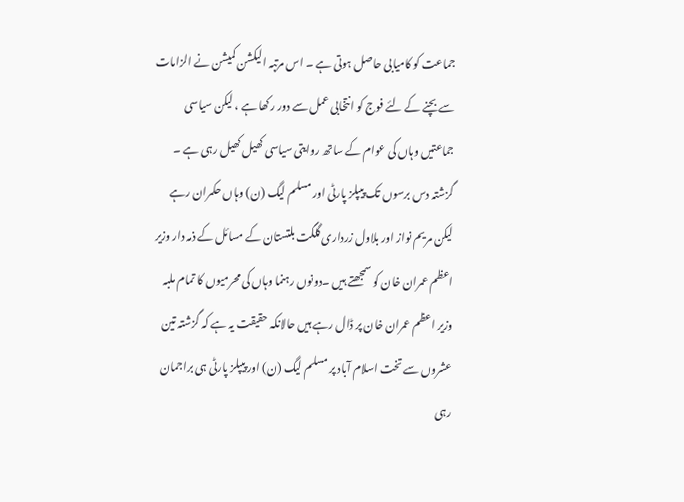جماعت کو کامیابی حاصل ہوتی ہے ۔ اس مرتبہ الیکشن کمیشن نے الزامات سے بچنے کے لئے فوج کو انتخابی عمل سے دور رکھا ہے ، لیکن سیاسی جماعتیں وہاں کی عوام کے ساتھ روایتی سیاسی کھیل کھیل رہی ہے ۔ گزشتہ دس برسوں تک پیپلز پارٹی اور مسلم لیگ (ن) وہاں حکمران رہے لیکن مریم نواز اور بلاول زرداری گلگت بلتستان کے مسائل کے ذمہ دار وزیر اعظم عمران خان کو سمجھتے ہیں ۔دونوں رہنما وہاں کی محرمیوں کا تمام ملبہ وزیر اعظم عمران خان پر ڈال رہے ہیں حالانکہ حقیقت یہ ہے کہ گزشتہ تین عشروں سے تخت اسلام آباد پر مسلم لیگ (ن) اور پیپلز پارٹی ہی براجمان رہی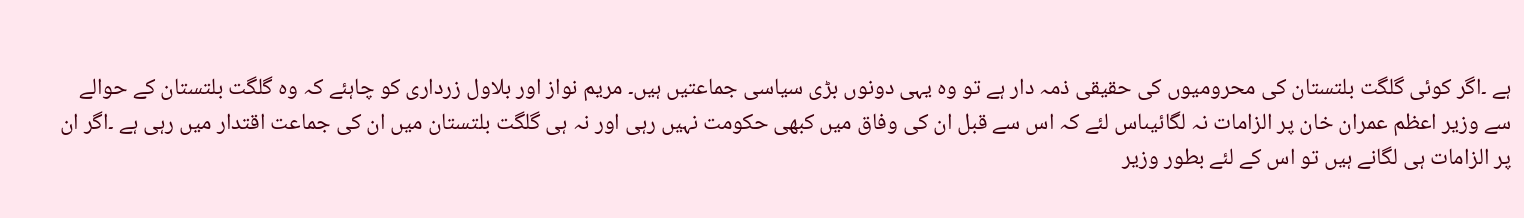ہے ۔اگر کوئی گلگت بلتستان کی محرومیوں کی حقیقی ذمہ دار ہے تو وہ یہی دونوں بڑی سیاسی جماعتیں ہیں۔ مریم نواز اور بلاول زرداری کو چاہئے کہ وہ گلگت بلتستان کے حوالے سے وزیر اعظم عمران خان پر الزامات نہ لگائیںاس لئے کہ اس سے قبل ان کی وفاق میں کبھی حکومت نہیں رہی اور نہ ہی گلگت بلتستان میں ان کی جماعت اقتدار میں رہی ہے ۔اگر ان پر الزامات ہی لگانے ہیں تو اس کے لئے بطور وزیر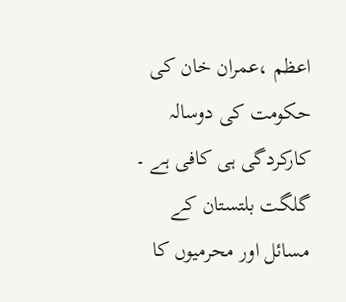اعظم ،عمران خان کی حکومت کی دوسالہ کارکردگی ہی کافی ہے ۔ گلگت بلتستان کے مسائل اور محرمیوں کا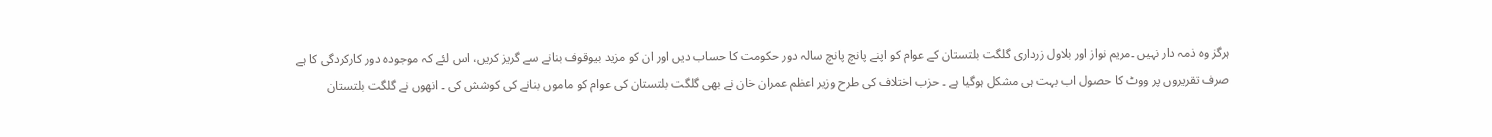ہرگز وہ ذمہ دار نہیں ۔مریم نواز اور بلاول زرداری گلگت بلتستان کے عوام کو اپنے پانچ پانچ سالہ دور حکومت کا حساب دیں اور ان کو مزید بیوقوف بنانے سے گریز کریں، اس لئے کہ موجودہ دور کارکردگی کا ہے صرف تقریروں پر ووٹ کا حصول اب بہت ہی مشکل ہوگیا ہے ۔ حزب اختلاف کی طرح وزیر اعظم عمران خان نے بھی گلگت بلتستان کی عوام کو ماموں بنانے کی کوشش کی ۔ انھوں نے گلگت بلتستان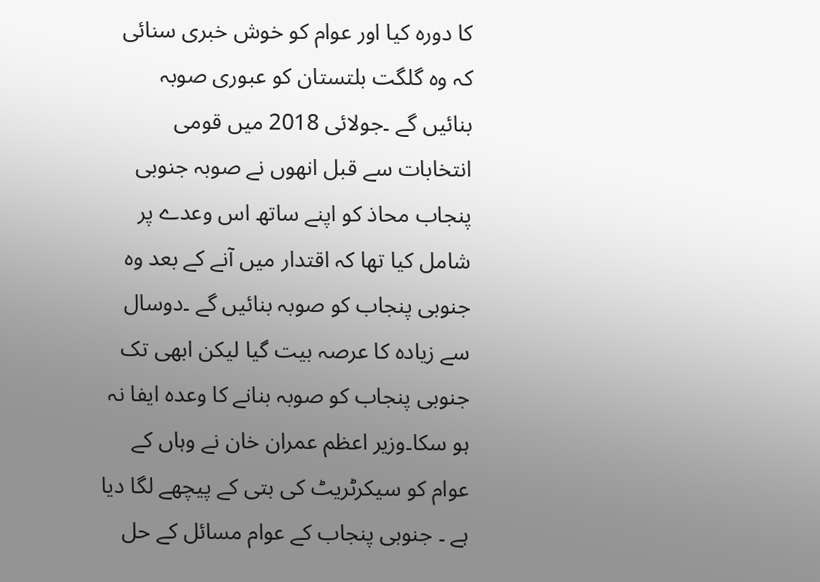کا دورہ کیا اور عوام کو خوش خبری سنائی کہ وہ گلگت بلتستان کو عبوری صوبہ بنائیں گے ۔جولائی 2018 میں قومی انتخابات سے قبل انھوں نے صوبہ جنوبی پنجاب محاذ کو اپنے ساتھ اس وعدے پر شامل کیا تھا کہ اقتدار میں آنے کے بعد وہ جنوبی پنجاب کو صوبہ بنائیں گے ۔دوسال سے زیادہ کا عرصہ بیت گیا لیکن ابھی تک جنوبی پنجاب کو صوبہ بنانے کا وعدہ ایفا نہ ہو سکا۔وزیر اعظم عمران خان نے وہاں کے عوام کو سیکرٹریٹ کی بتی کے پیچھے لگا دیا ہے ۔ جنوبی پنجاب کے عوام مسائل کے حل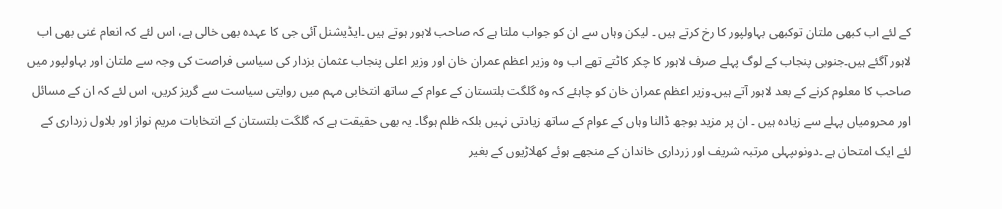کے لئے اب کبھی ملتان توکبھی بہاولپور کا رخ کرتے ہیں ۔ لیکن وہاں سے ان کو جواب ملتا ہے کہ صاحب لاہور ہوتے ہیں ۔ایڈیشنل آئی جی کا عہدہ بھی خالی ہے، اس لئے کہ انعام غنی بھی اب لاہور آگئے ہیں۔جنوبی پنجاب کے لوگ پہلے صرف لاہور کا چکر کاٹتے تھے اب وہ وزیر اعظم عمران خان اور وزیر اعلی پنجاب عثمان بزدار کی سیاسی فراصت کی وجہ سے ملتان اور بہاولپور میں صاحب کا معلوم کرنے کے بعد لاہور آتے ہیں۔وزیر اعظم عمران خان کو چاہئے کہ وہ گلگت بلتستان کے عوام کے ساتھ انتخابی مہم میں روایتی سیاست سے گریز کریں، اس لئے کہ ان کے مسائل اور محرومیاں پہلے سے زیادہ ہیں ۔ ان پر مزید بوجھ ڈالنا وہاں کے عوام کے ساتھ زیادتی نہیں بلکہ ظلم ہوگا۔ یہ بھی حقیقت ہے کہ گلگت بلتستان کے انتخابات مریم نواز اور بلاول زرداری کے لئے ایک امتحان ہے ۔دونوںپہلی مرتبہ شریف اور زرداری خاندان کے منجھے ہوئے کھلاڑیوں کے بغیر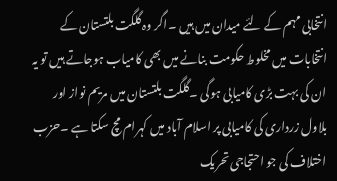انتخابی مہم کے لئے میدان میں ہیں ۔اگر وہ گلگت بلتستان کے انتخابات میں مخلوط حکومت بنانے میں بھی کامیاب ہوجاتے ہیں تو یہ ان کی بہت بڑی کامیابی ہوگی ۔گلگت بلتستان میں مریم نواز اور بلاول زرداری کی کامیابی پر اسلام آباد میں کہرام مچ سکتا ہے ۔حزب اختلاف کی جو احتجاجی تحریک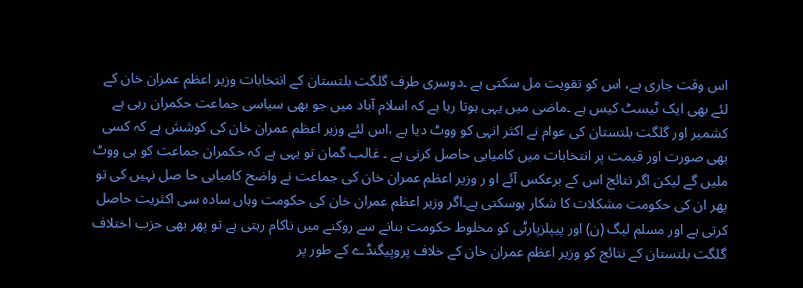اس وقت جاری ہے، اس کو تقویت مل سکتی ہے ۔دوسری طرف گلگت بلتستان کے انتخابات وزیر اعظم عمران خان کے لئے بھی ایک ٹیسٹ کیس ہے ۔ماضی میں یہی ہوتا رہا ہے کہ اسلام آباد میں جو بھی سیاسی جماعت حکمران رہی ہے کشمیر اور گلگت بلتستان کی عوام نے اکثر انہی کو ووٹ دیا ہے ،اس لئے وزیر اعظم عمران خان کی کوشش ہے کہ کسی بھی صورت اور قیمت پر انتخابات میں کامیابی حاصل کرنی ہے ۔ غالب گمان تو یہی ہے کہ حکمران جماعت کو ہی ووٹ ملیں گے لیکن اگر نتائج اس کے برعکس آئے او ر وزیر اعظم عمران خان کی جماعت نے واضح کامیابی حا صل نہیں کی تو پھر ان کی حکومت مشکلات کا شکار ہوسکتی ہے۔اگر وزیر اعظم عمران خان کی حکومت وہاں سادہ سی اکثریت حاصل کرتی ہے اور مسلم لیگ (ن) اور پیپلزپارٹی کو مخلوط حکومت بنانے سے روکنے میں ناکام رہتی ہے تو پھر بھی حزب اختلاف گلگت بلتستان کے نتائج کو وزیر اعظم عمران خان کے خلاف پروپیگنڈے کے طور پر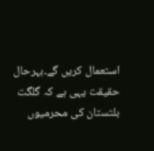استعمال کریں گے۔بہرحال حقیقت یہی ہے کہ گلگت بلتستان کی محرمیوں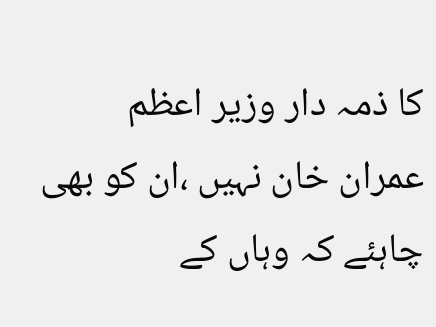کا ذمہ دار وزیر اعظم عمران خان نہیں ،ان کو بھی چاہئے کہ وہاں کے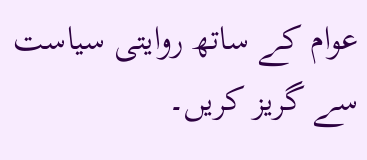عوام کے ساتھ روایتی سیاست سے گریز کریں۔